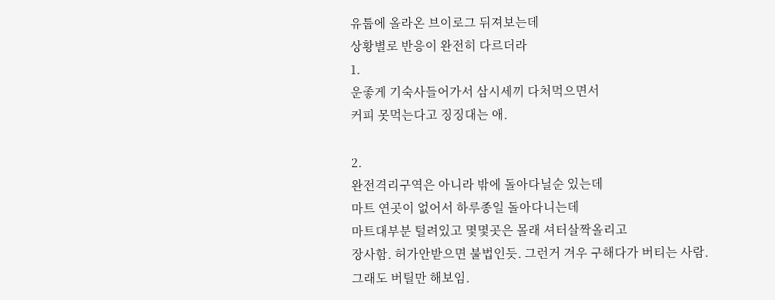유툽에 올라온 브이로그 뒤져보는데
상황별로 반응이 완전히 다르더라
1.
운좋게 기숙사들어가서 삼시세끼 다처먹으면서
커피 못먹는다고 징징대는 애.

2.
완전격리구역은 아니라 밖에 돌아다닐순 있는데
마트 연곳이 없어서 하루종일 돌아다니는데
마트대부분 털려있고 몇몇곳은 몰래 셔터살짝올리고
장사함. 허가안받으면 불법인듯. 그런거 겨우 구해다가 버티는 사람.
그래도 버틸만 해보임.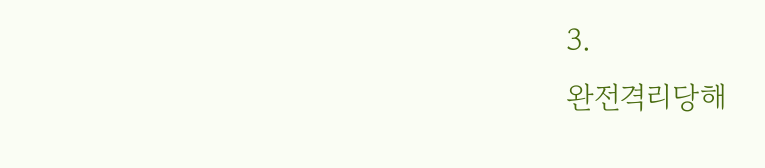3.
완전격리당해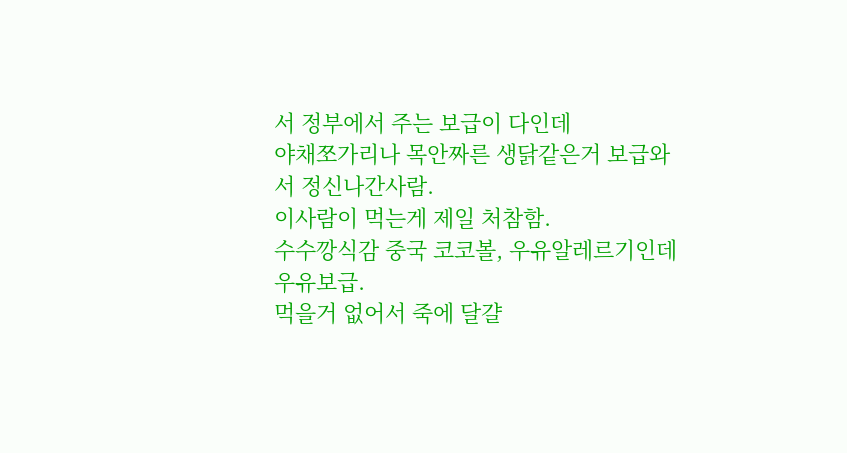서 정부에서 주는 보급이 다인데
야채쪼가리나 목안짜른 생닭같은거 보급와서 정신나간사람.
이사람이 먹는게 제일 처참함.
수수깡식감 중국 코코볼, 우유알레르기인데 우유보급.
먹을거 없어서 죽에 달걀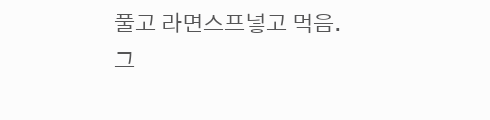풀고 라면스프넣고 먹음.
그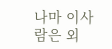나마 이사람은 외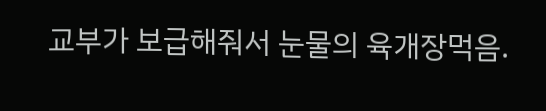교부가 보급해줘서 눈물의 육개장먹음.